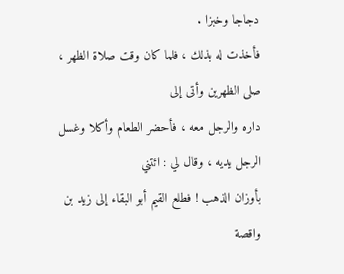دجاجا وخبزا .
فأخذت له بذلك ، فلما كان وقت صلاة الظهر ، صلى الظهرين وأتى إلى
داره والرجل معه ، فأحضر الطعام وأكلا وغسل الرجل يديه ، وقال لي : ائتني
بأوزان الذهب ! فطلع القيم أبو البقاء إلى زيد بن واقصة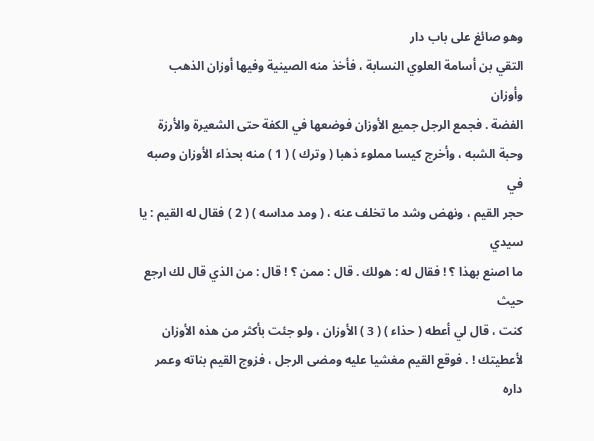وهو صائغ على باب دار
التقي بن أسامة العلوي النسابة ، فأخذ منه الصينية وفيها أوزان الذهب وأوزان
الفضة . فجمع الرجل جميع الأوزان فوضعها في الكفة حتى الشعيرة والأرزة
وحبة الشبه ، وأخرج كيسا مملوء ذهبا ( وترك ) ( 1 ) منه بحذاء الأوزان وصبه في
حجر القيم ، ونهض وشد ما تخلف عنه ، ( ومد مداسه ) ( 2 ) فقال له القيم : يا سيدي
ما اصنع بهذا ؟ ! فقال له : هولك . قال : ممن ؟ ! قال : من الذي قال لك ارجع حيث
كنت ، قال لي أعطه ( حذاء ) ( 3 ) الأوزان ، ولو جئت بأكثر من هذه الأوزان
لأعطيتك ! . فوقع القيم مغشيا عليه ومضى الرجل ، فزوج القيم بناته وعمر داره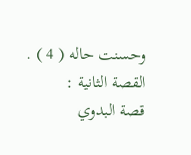وحسنت حاله ( 4 ) .
القصة الثانية :
قصة البدوي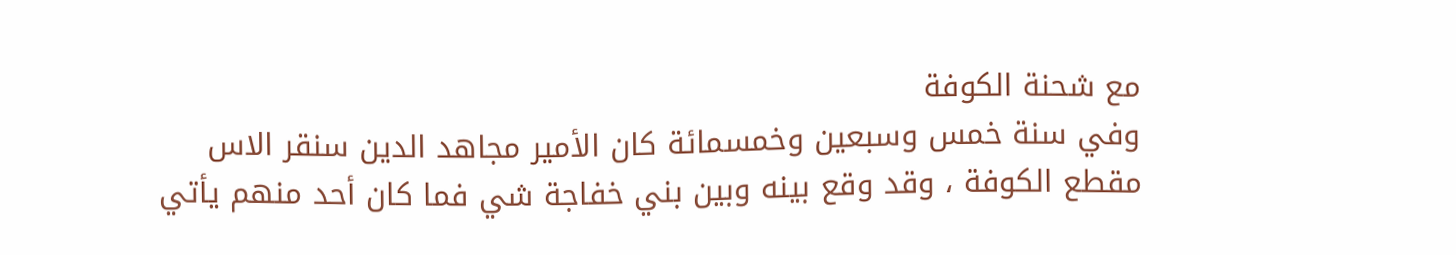مع شحنة الكوفة
وفي سنة خمس وسبعين وخمسمائة كان الأمير مجاهد الدين سنقر الاس
مقطع الكوفة ، وقد وقع بينه وبين بني خفاجة شي فما كان أحد منهم يأتي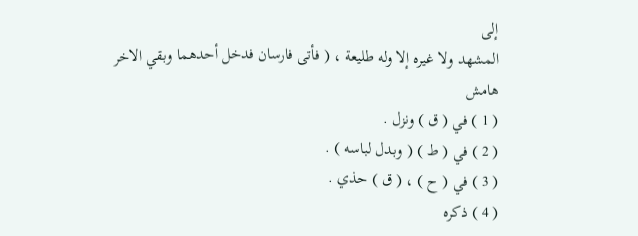إلى
المشهد ولا غيره إلا وله طليعة ، ( فأتى فارسان فدخل أحدهما وبقي الاخر
هامش
( 1 ) في ( ق ) ونزل .
( 2 ) في ( ط ) ( وبدل لباسه ) .
( 3 ) في ( ح ) ، ( ق ) حذي .
( 4 ) ذكره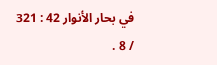في بحار الأنوار 42 : 321 / 8 .